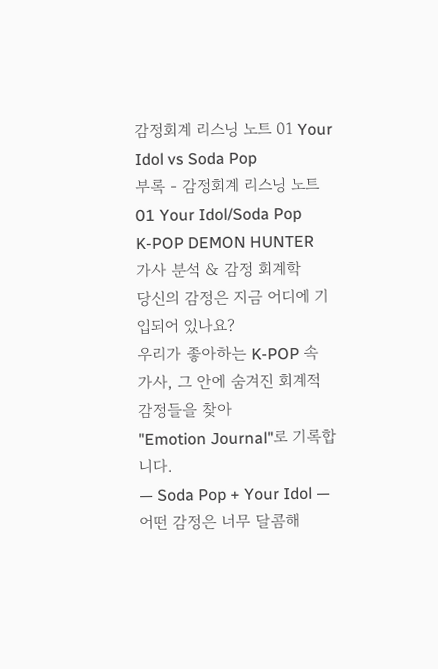감정회계 리스닝 노트 01 Your Idol vs Soda Pop
부록 - 감정회계 리스닝 노트 01 Your Idol/Soda Pop
K-POP DEMON HUNTER 가사 분석 & 감정 회계학
당신의 감정은 지금 어디에 기입되어 있나요?
우리가 좋아하는 K-POP 속 가사, 그 안에 숨겨진 회계적 감정들을 찾아
"Emotion Journal"로 기록합니다.
— Soda Pop + Your Idol —
어떤 감정은 너무 달콤해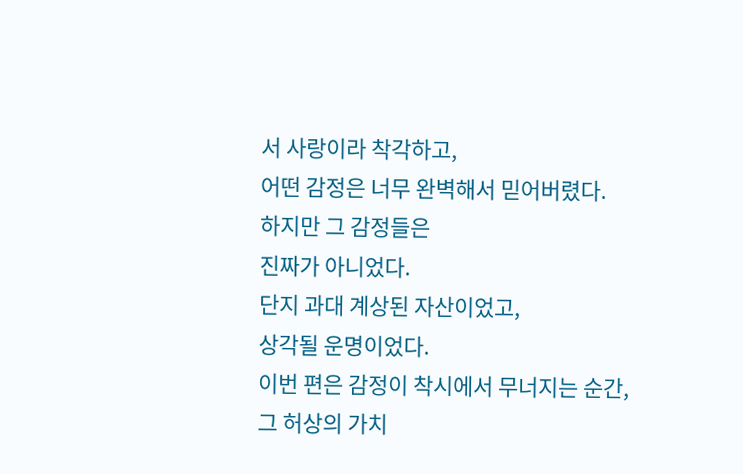서 사랑이라 착각하고,
어떤 감정은 너무 완벽해서 믿어버렸다.
하지만 그 감정들은
진짜가 아니었다.
단지 과대 계상된 자산이었고,
상각될 운명이었다.
이번 편은 감정이 착시에서 무너지는 순간,
그 허상의 가치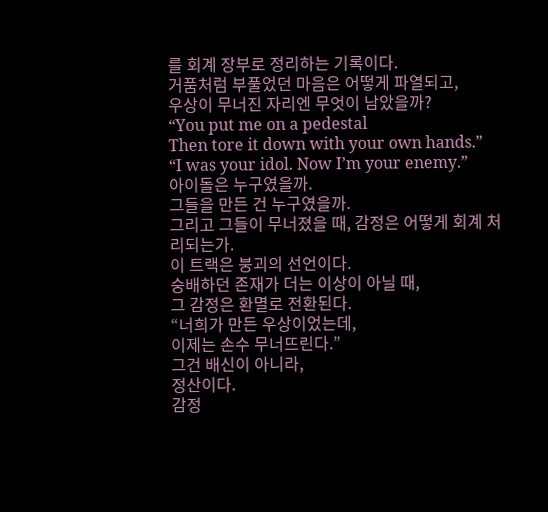를 회계 장부로 정리하는 기록이다.
거품처럼 부풀었던 마음은 어떻게 파열되고,
우상이 무너진 자리엔 무엇이 남았을까?
“You put me on a pedestal
Then tore it down with your own hands.”
“I was your idol. Now I’m your enemy.”
아이돌은 누구였을까.
그들을 만든 건 누구였을까.
그리고 그들이 무너졌을 때, 감정은 어떻게 회계 처리되는가.
이 트랙은 붕괴의 선언이다.
숭배하던 존재가 더는 이상이 아닐 때,
그 감정은 환멸로 전환된다.
“너희가 만든 우상이었는데,
이제는 손수 무너뜨린다.”
그건 배신이 아니라,
정산이다.
감정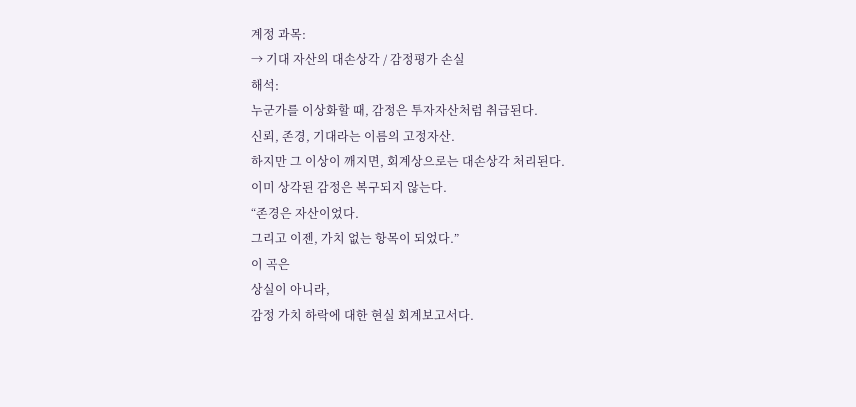계정 과목:
→ 기대 자산의 대손상각 / 감정평가 손실
해석:
누군가를 이상화할 때, 감정은 투자자산처럼 취급된다.
신뢰, 존경, 기대라는 이름의 고정자산.
하지만 그 이상이 깨지면, 회계상으로는 대손상각 처리된다.
이미 상각된 감정은 복구되지 않는다.
“존경은 자산이었다.
그리고 이젠, 가치 없는 항목이 되었다.”
이 곡은
상실이 아니라,
감정 가치 하락에 대한 현실 회계보고서다.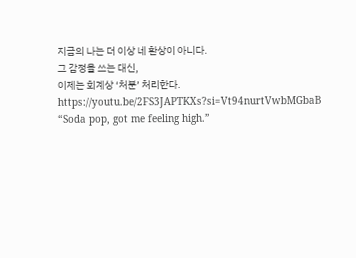지금의 나는 더 이상 네 환상이 아니다.
그 감정을 쓰는 대신,
이제는 회계상 ‘처분’ 처리한다.
https://youtu.be/2FS3JAPTKXs?si=Vt94nurtVwbMGbaB
“Soda pop, got me feeling high.”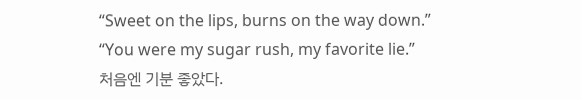“Sweet on the lips, burns on the way down.”
“You were my sugar rush, my favorite lie.”
처음엔 기분 좋았다.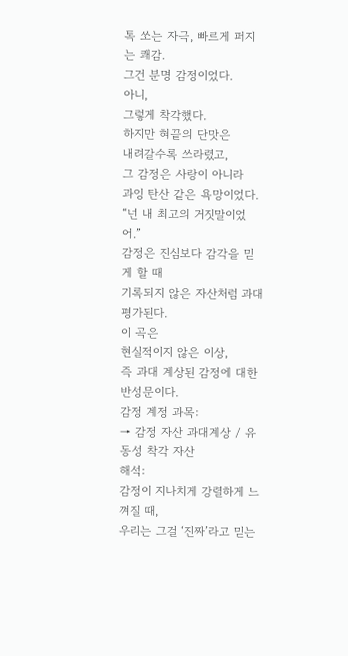톡 쏘는 자극, 빠르게 퍼지는 쾌감.
그건 분명 감정이었다.
아니,
그렇게 착각했다.
하지만 혀끝의 단맛은
내려갈수록 쓰라렸고,
그 감정은 사랑이 아니라
과잉 탄산 같은 욕망이었다.
“넌 내 최고의 거짓말이었어.”
감정은 진심보다 감각을 믿게 할 때
기록되지 않은 자산처럼 과대평가된다.
이 곡은
현실적이지 않은 이상,
즉 과대 계상된 감정에 대한 반성문이다.
감정 계정 과목:
→ 감정 자산 과대계상 / 유동성 착각 자산
해석:
감정이 지나치게 강렬하게 느껴질 때,
우리는 그걸 ‘진짜’라고 믿는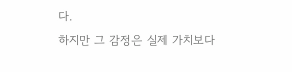다.
하지만 그 감정은 실제 가치보다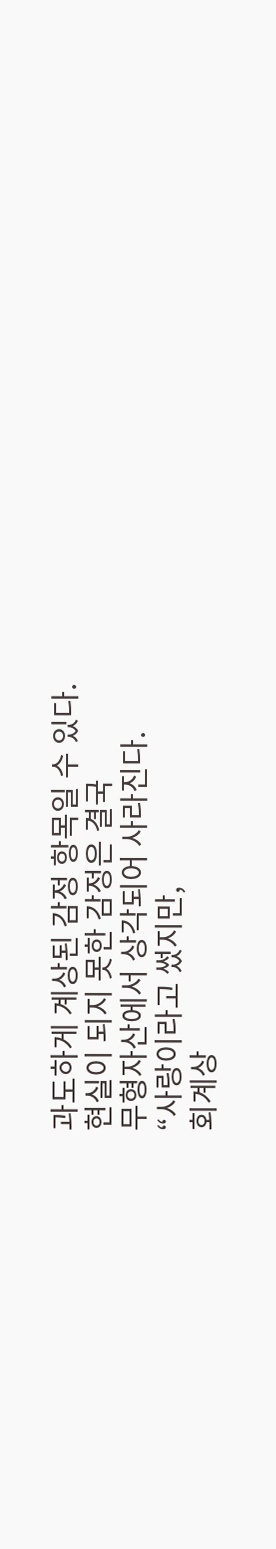과도하게 계상된 감정 항목일 수 있다.
현실이 되지 못한 감정은 결국
무형자산에서 상각되어 사라진다.
“사랑이라고 썼지만,
회계상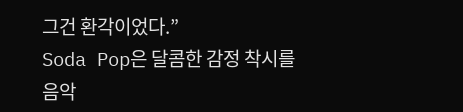그건 환각이었다.”
Soda Pop은 달콤한 감정 착시를
음악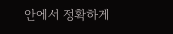안에서 정확하게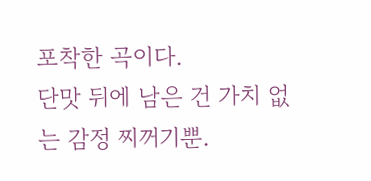포착한 곡이다.
단맛 뒤에 남은 건 가치 없는 감정 찌꺼기뿐.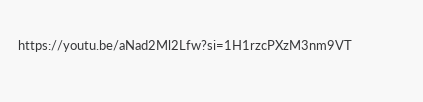https://youtu.be/aNad2Ml2Lfw?si=1H1rzcPXzM3nm9VT